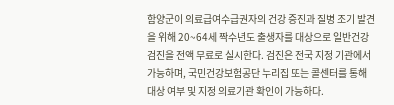함양군이 의료급여수급권자의 건강 증진과 질병 조기 발견을 위해 20~64세 짝수년도 출생자를 대상으로 일반건강검진을 전액 무료로 실시한다. 검진은 전국 지정 기관에서 가능하며, 국민건강보험공단 누리집 또는 콜센터를 통해 대상 여부 및 지정 의료기관 확인이 가능하다.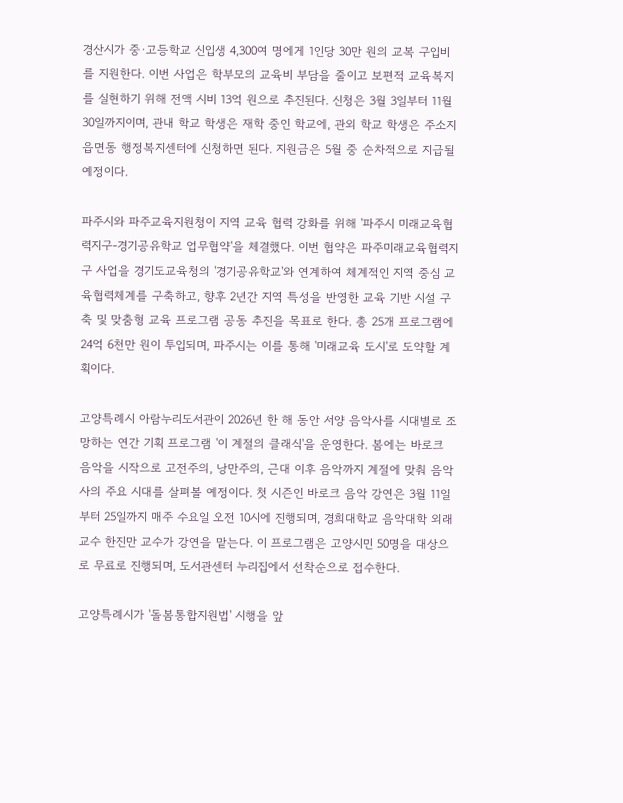경산시가 중·고등학교 신입생 4,300여 명에게 1인당 30만 원의 교복 구입비를 지원한다. 이번 사업은 학부모의 교육비 부담을 줄이고 보편적 교육복지를 실현하기 위해 전액 시비 13억 원으로 추진된다. 신청은 3월 3일부터 11월 30일까지이며, 관내 학교 학생은 재학 중인 학교에, 관외 학교 학생은 주소지 읍면동 행정복지센터에 신청하면 된다. 지원금은 5월 중 순차적으로 지급될 예정이다.

파주시와 파주교육지원청이 지역 교육 협력 강화를 위해 '파주시 미래교육협력지구-경기공유학교 업무협약'을 체결했다. 이번 협약은 파주미래교육협력지구 사업을 경기도교육청의 '경기공유학교'와 연계하여 체계적인 지역 중심 교육협력체계를 구축하고, 향후 2년간 지역 특성을 반영한 교육 기반 시설 구축 및 맞춤형 교육 프로그램 공동 추진을 목표로 한다. 총 25개 프로그램에 24억 6천만 원이 투입되며, 파주시는 이를 통해 '미래교육 도시'로 도약할 계획이다.

고양특례시 아람누리도서관이 2026년 한 해 동안 서양 음악사를 시대별로 조망하는 연간 기획 프로그램 '이 계절의 클래식'을 운영한다. 봄에는 바로크 음악을 시작으로 고전주의, 낭만주의, 근대 이후 음악까지 계절에 맞춰 음악사의 주요 시대를 살펴볼 예정이다. 첫 시즌인 바로크 음악 강연은 3월 11일부터 25일까지 매주 수요일 오전 10시에 진행되며, 경희대학교 음악대학 외래교수 한진만 교수가 강연을 맡는다. 이 프로그램은 고양시민 50명을 대상으로 무료로 진행되며, 도서관센터 누리집에서 선착순으로 접수한다.

고양특례시가 '돌봄통합지원법' 시행을 앞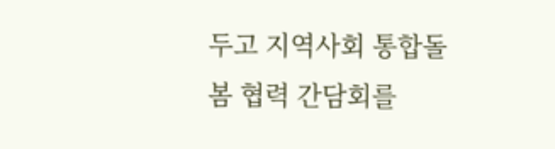두고 지역사회 통합돌봄 협력 간담회를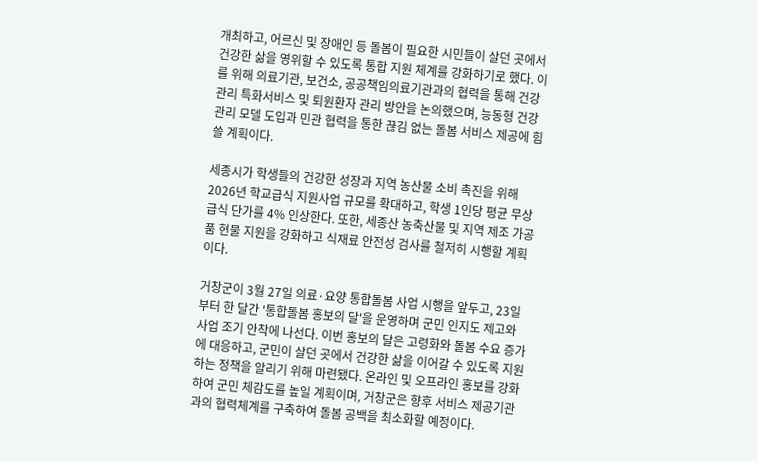개최하고, 어르신 및 장애인 등 돌봄이 필요한 시민들이 살던 곳에서 건강한 삶을 영위할 수 있도록 통합 지원 체계를 강화하기로 했다. 이를 위해 의료기관, 보건소, 공공책임의료기관과의 협력을 통해 건강관리 특화서비스 및 퇴원환자 관리 방안을 논의했으며, 능동형 건강관리 모델 도입과 민관 협력을 통한 끊김 없는 돌봄 서비스 제공에 힘쓸 계획이다.

세종시가 학생들의 건강한 성장과 지역 농산물 소비 촉진을 위해 2026년 학교급식 지원사업 규모를 확대하고, 학생 1인당 평균 무상급식 단가를 4% 인상한다. 또한, 세종산 농축산물 및 지역 제조 가공품 현물 지원을 강화하고 식재료 안전성 검사를 철저히 시행할 계획이다.

거창군이 3월 27일 의료·요양 통합돌봄 사업 시행을 앞두고, 23일부터 한 달간 '통합돌봄 홍보의 달'을 운영하며 군민 인지도 제고와 사업 조기 안착에 나선다. 이번 홍보의 달은 고령화와 돌봄 수요 증가에 대응하고, 군민이 살던 곳에서 건강한 삶을 이어갈 수 있도록 지원하는 정책을 알리기 위해 마련됐다. 온라인 및 오프라인 홍보를 강화하여 군민 체감도를 높일 계획이며, 거창군은 향후 서비스 제공기관과의 협력체계를 구축하여 돌봄 공백을 최소화할 예정이다.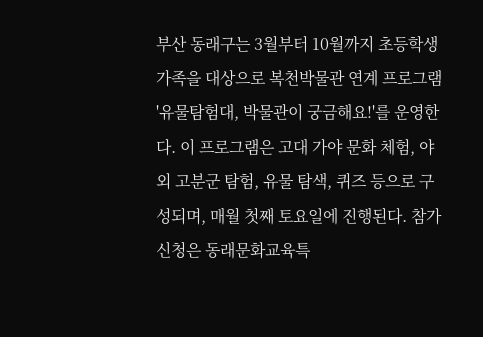부산 동래구는 3월부터 10월까지 초등학생 가족을 대상으로 복천박물관 연계 프로그램 '유물탐험대, 박물관이 궁금해요!'를 운영한다. 이 프로그램은 고대 가야 문화 체험, 야외 고분군 탐험, 유물 탐색, 퀴즈 등으로 구성되며, 매월 첫째 토요일에 진행된다. 참가 신청은 동래문화교육특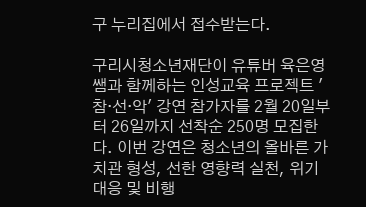구 누리집에서 접수받는다.

구리시청소년재단이 유튜버 육은영쌤과 함께하는 인성교육 프로젝트 '참·선·악' 강연 참가자를 2월 20일부터 26일까지 선착순 250명 모집한다. 이번 강연은 청소년의 올바른 가치관 형성, 선한 영향력 실천, 위기 대응 및 비행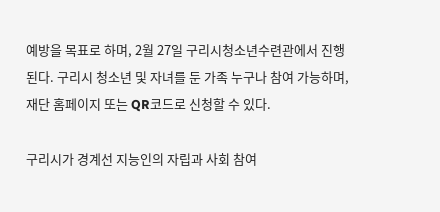예방을 목표로 하며, 2월 27일 구리시청소년수련관에서 진행된다. 구리시 청소년 및 자녀를 둔 가족 누구나 참여 가능하며, 재단 홈페이지 또는 QR코드로 신청할 수 있다.

구리시가 경계선 지능인의 자립과 사회 참여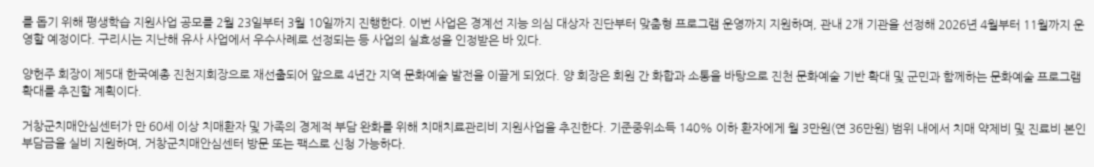를 돕기 위해 평생학습 지원사업 공모를 2월 23일부터 3월 10일까지 진행한다. 이번 사업은 경계선 지능 의심 대상자 진단부터 맞춤형 프로그램 운영까지 지원하며, 관내 2개 기관을 선정해 2026년 4월부터 11월까지 운영할 예정이다. 구리시는 지난해 유사 사업에서 우수사례로 선정되는 등 사업의 실효성을 인정받은 바 있다.

양헌주 회장이 제5대 한국예총 진천지회장으로 재선출되어 앞으로 4년간 지역 문화예술 발전을 이끌게 되었다. 양 회장은 회원 간 화합과 소통을 바탕으로 진천 문화예술 기반 확대 및 군민과 함께하는 문화예술 프로그램 확대를 추진할 계획이다.

거창군치매안심센터가 만 60세 이상 치매환자 및 가족의 경제적 부담 완화를 위해 치매치료관리비 지원사업을 추진한다. 기준중위소득 140% 이하 환자에게 월 3만원(연 36만원) 범위 내에서 치매 약제비 및 진료비 본인부담금을 실비 지원하며, 거창군치매안심센터 방문 또는 팩스로 신청 가능하다.